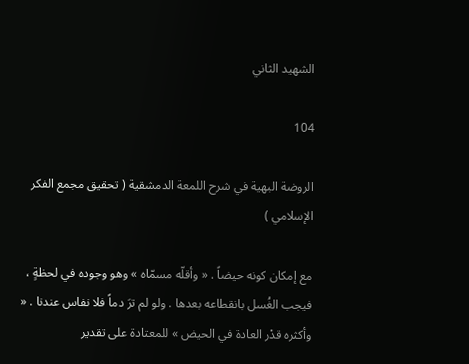الشهيد الثاني

104

الروضة البهية في شرح اللمعة الدمشقية ( تحقيق مجمع الفكر الإسلامي )

مع إمكان كونه حيضاً . « وأقلّه مسمّاه » وهو وجوده في لحظةٍ ، فيجب الغُسل بانقطاعه بعدها . ولو لم ترَ دماً فلا نفاس عندنا . « وأكثره قدْر العادة في الحيض » للمعتادة على تقدير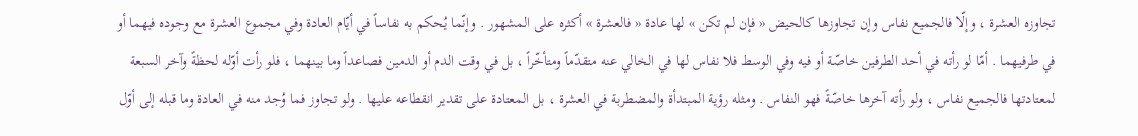تجاوزه العشرة ، وإلّا فالجميع نفاس وإن تجاوزها كالحيض « فإن لم تكن » لها عادة « فالعشرة » أكثره على المشهور . وإنّما يُحكم به نفاساً في أيّام العادة وفي مجموع العشرة مع وجوده فيهما أو في طرفيهما . أمّا لو رأته في أحد الطرفين خاصّة أو فيه وفي الوسط فلا نفاس لها في الخالي عنه متقدّماً ومتأخّراً ، بل في وقت الدم أو الدمين فصاعداً وما بينهما ، فلو رأت أوّله لحظةً وآخر السبعة لمعتادتها فالجميع نفاس ، ولو رأته آخرها خاصّةً فهو النفاس . ومثله رؤية المبتدأة والمضطربة في العشرة ، بل المعتادة على تقدير انقطاعه عليها . ولو تجاوز فما وُجد منه في العادة وما قبله إلى أوّل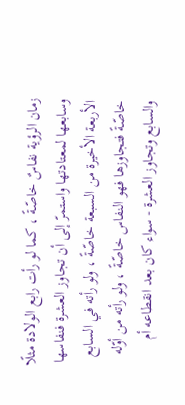زمان الرؤية نفاسٌ خاصّةً ، كما لو رأت رابع الولادة مثلًا وسابعها لمعتادتها واستمرّ إلى أن تجاوز العشرة فنفاسها الأربعة الأخيرة من السبعة خاصّةً ، ولو رأته في السابع خاصّةً فتجاوزها فهو النفاس خاصّةً ، ولو رأته من أوّله والسابع وتجاوز العشرة - سواء كان بعد انقطاعه أم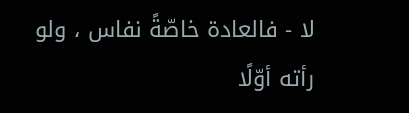لا - فالعادة خاصّةً نفاس ، ولو رأته أوّلًا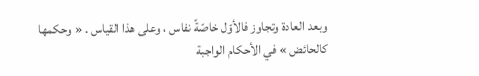وبعد العادة وتجاوز فالأوّل خاصّةً نفاس ، وعلى هذا القياس . « وحكمها كالحائض » في الأحكام الواجبة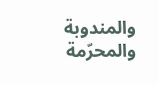والمندوبة والمحرّمة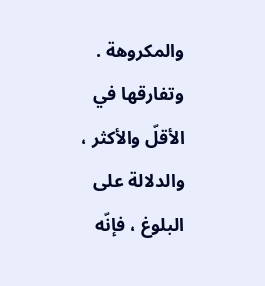والمكروهة . وتفارقها في الأقلّ والأكثر ، والدلالة على البلوغ ، فإنّه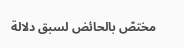مختصّ بالحائض لسبق دلالة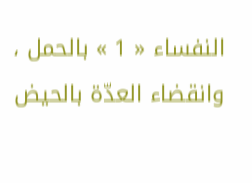النفساء « 1 » بالحمل ، وانقضاء العدّة بالحيض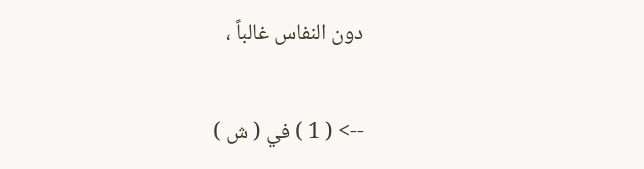دون النفاس غالباً ،

--> ( 1 ) في ( ش )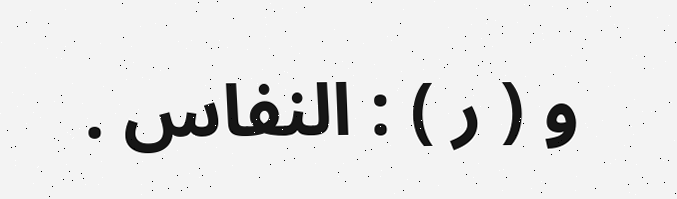و ( ر ) : النفاس .